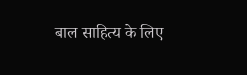बाल साहित्य के लिए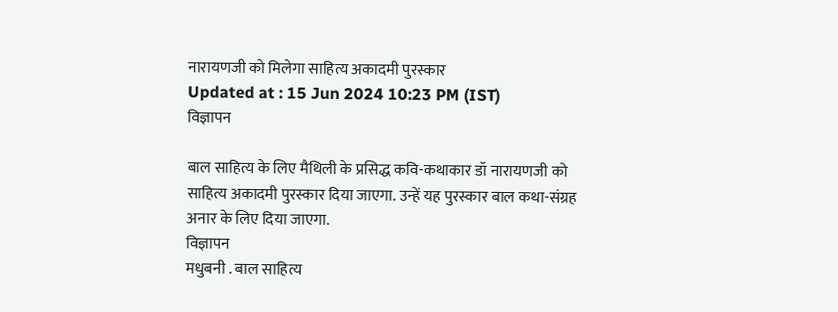नारायणजी को मिलेगा साहित्य अकादमी पुरस्कार
Updated at : 15 Jun 2024 10:23 PM (IST)
विज्ञापन

बाल साहित्य के लिए मैथिली के प्रसिद्ध कवि-कथाकार डॉ नारायणजी को साहित्य अकादमी पुरस्कार दिया जाएगा. उन्हें यह पुरस्कार बाल कथा-संग्रह अनार के लिए दिया जाएगा.
विज्ञापन
मधुबनी . बाल साहित्य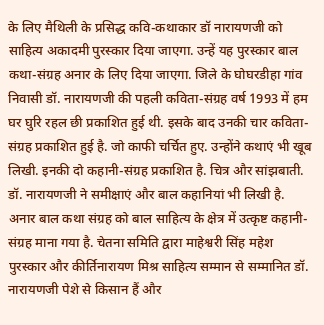के लिए मैथिली के प्रसिद्ध कवि-कथाकार डॉ नारायणजी को साहित्य अकादमी पुरस्कार दिया जाएगा. उन्हें यह पुरस्कार बाल कथा-संग्रह अनार के लिए दिया जाएगा. जिले के घोघरडीहा गांव निवासी डॉ. नारायणजी की पहली कविता-संग्रह वर्ष 1993 में हम घर घुरि रहल छी प्रकाशित हुई थी. इसके बाद उनकी चार कविता-संग्रह प्रकाशित हुई है. जो काफी चर्चित हुए. उन्होंने कथाएं भी खूब लिखी. इनकी दो कहानी-संग्रह प्रकाशित है. चित्र और सांझबाती. डॉ. नारायणजी ने समीक्षाएं और बाल कहानियां भी लिखी है. अनार बाल कथा संग्रह को बाल साहित्य के क्षेत्र में उत्कृष्ट कहानी-संग्रह माना गया है. चेतना समिति द्वारा माहेश्वरी सिंह महेश पुरस्कार और कीर्तिनारायण मिश्र साहित्य सम्मान से सम्मानित डॉ. नारायणजी पेशे से किसान हैं और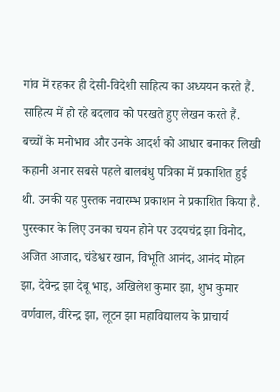गांव में रहकर ही देसी-विदेशी साहित्य का अध्ययन करते हैं. साहित्य में हो रहे बदलाव को परखते हुए लेखन करते हैं. बच्चों के मनोभाव और उनके आदर्श को आधार बनाकर लिखी कहानी अनार सबसे पहले बालबंधु पत्रिका में प्रकाशित हुई थी. उनकी यह पुस्तक नवारम्भ प्रकाशन ने प्रकाशित किया है. पुरस्कार के लिए उनका चयन होने पर उदयचंद्र झा विनोद, अजित आजाद, चंडेश्वर खान, विभूति आनंद, आनंद मोहन झा, देवेन्द्र झा देबू भाइ, अखिलेश कुमार झा, शुभ कुमार वर्णवाल, वीरेन्द्र झा, लूटन झा महाविद्यालय के प्राचार्य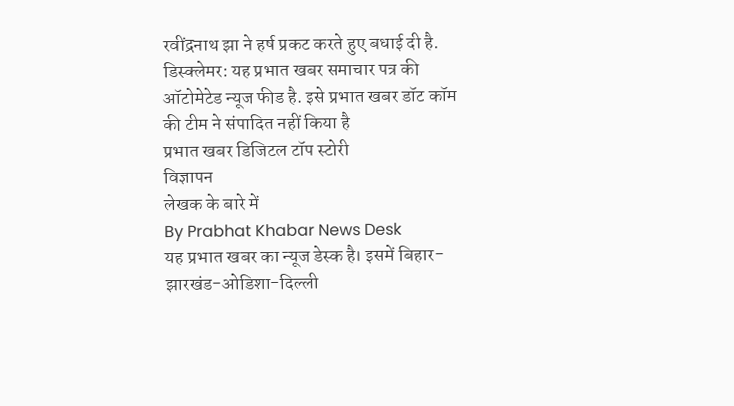रवींद्रनाथ झा ने हर्ष प्रकट करते हुए बधाई दी है.
डिस्क्लेमर: यह प्रभात खबर समाचार पत्र की ऑटोमेटेड न्यूज फीड है. इसे प्रभात खबर डॉट कॉम की टीम ने संपादित नहीं किया है
प्रभात खबर डिजिटल टॉप स्टोरी
विज्ञापन
लेखक के बारे में
By Prabhat Khabar News Desk
यह प्रभात खबर का न्यूज डेस्क है। इसमें बिहार-झारखंड-ओडिशा-दिल्ली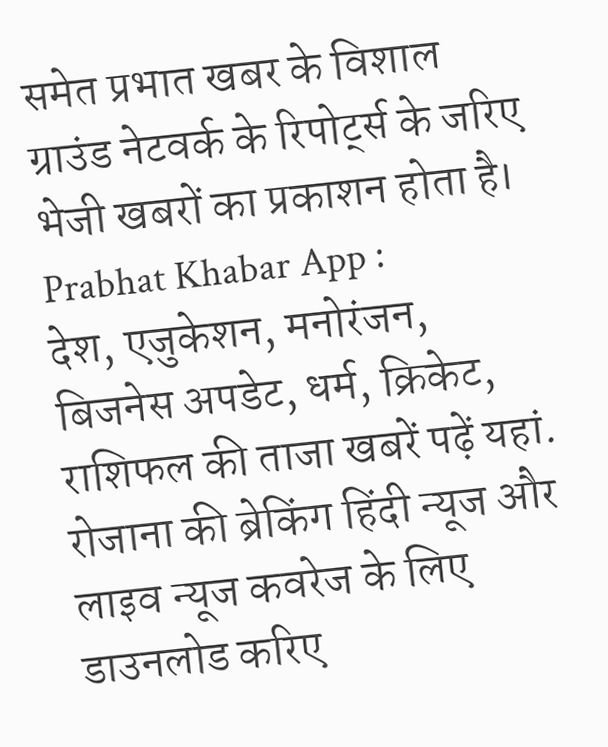समेत प्रभात खबर के विशाल ग्राउंड नेटवर्क के रिपोर्ट्स के जरिए भेजी खबरों का प्रकाशन होता है।
Prabhat Khabar App :
देश, एजुकेशन, मनोरंजन, बिजनेस अपडेट, धर्म, क्रिकेट, राशिफल की ताजा खबरें पढ़ें यहां. रोजाना की ब्रेकिंग हिंदी न्यूज और लाइव न्यूज कवरेज के लिए डाउनलोड करिए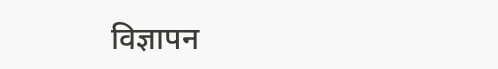विज्ञापन